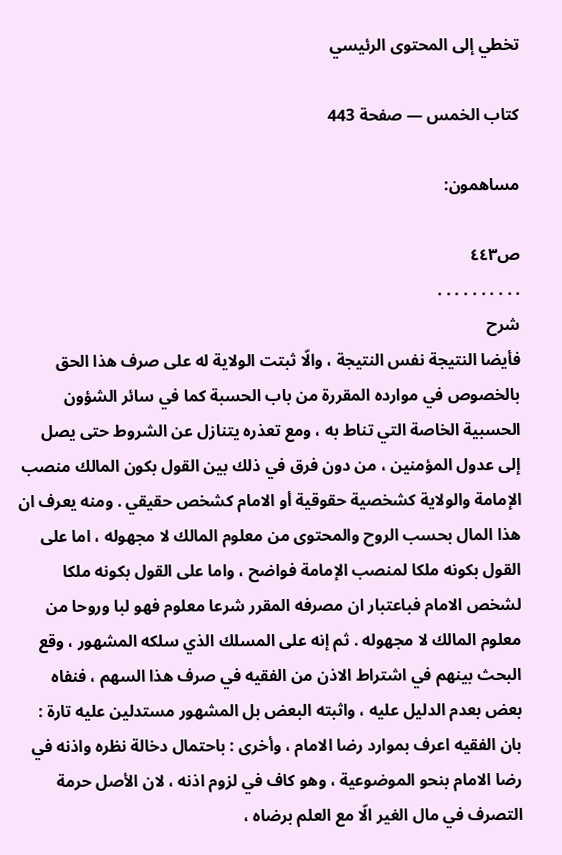تخطي إلى المحتوى الرئيسي

كتاب الخمس — صفحة 443

مساهمون:

ص٤٤٣
. . . . . . . . . .
شرح
فأيضا النتيجة نفس النتيجة ، والّا ثبتت الولاية له على صرف هذا الحق بالخصوص في موارده المقررة من باب الحسبة كما في سائر الشؤون الحسبية الخاصة التي تناط به ، ومع تعذره يتنازل عن الشروط حتى يصل إلى عدول المؤمنين ، من دون فرق في ذلك بين القول بكون المالك منصب الإمامة والولاية كشخصية حقوقية أو الامام كشخص حقيقي . ومنه يعرف ان هذا المال بحسب الروح والمحتوى من معلوم المالك لا مجهوله ، اما على القول بكونه ملكا لمنصب الإمامة فواضح ، واما على القول بكونه ملكا لشخص الامام فباعتبار ان مصرفه المقرر شرعا معلوم فهو لبا وروحا من معلوم المالك لا مجهوله . ثم إنه على المسلك الذي سلكه المشهور ، وقع البحث بينهم في اشتراط الاذن من الفقيه في صرف هذا السهم ، فنفاه بعض بعدم الدليل عليه ، واثبته البعض بل المشهور مستدلين عليه تارة : بان الفقيه اعرف بموارد رضا الامام ، وأخرى : باحتمال دخالة نظره واذنه في رضا الامام بنحو الموضوعية ، وهو كاف في لزوم اذنه ، لان الأصل حرمة التصرف في مال الغير الّا مع العلم برضاه ،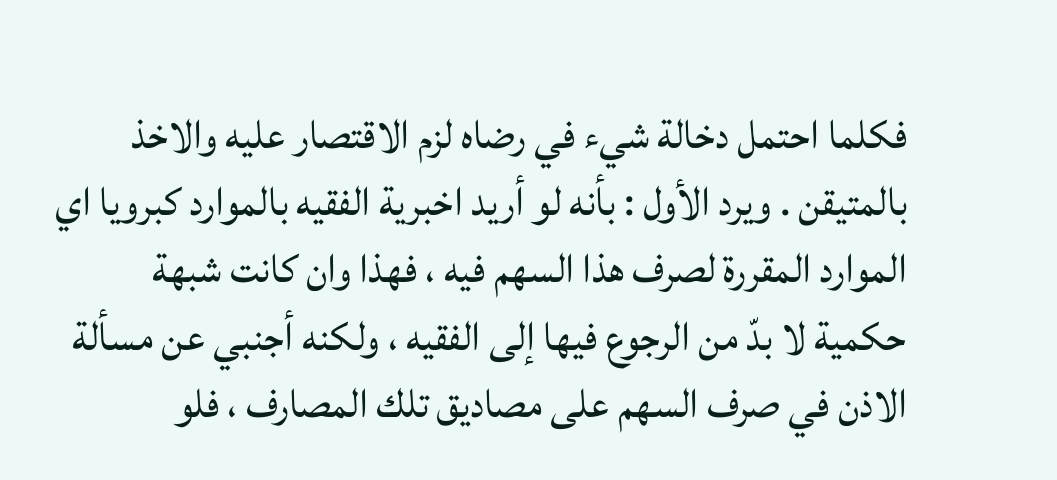فكلما احتمل دخالة شيء في رضاه لزم الاقتصار عليه والاخذ بالمتيقن . ويرد الأول : بأنه لو أريد اخبرية الفقيه بالموارد كبرويا اي الموارد المقررة لصرف هذا السهم فيه ، فهذا وان كانت شبهة حكمية لا بدّ من الرجوع فيها إلى الفقيه ، ولكنه أجنبي عن مسألة الاذن في صرف السهم على مصاديق تلك المصارف ، فلو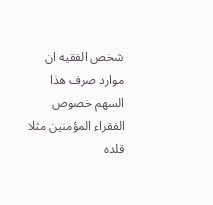شخص الفقيه ان موارد صرف هذا السهم خصوص الفقراء المؤمنين مثلا قلده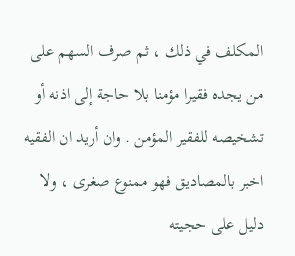المكلف في ذلك ، ثم صرف السهم على من يجده فقيرا مؤمنا بلا حاجة إلى اذنه أو تشخيصه للفقير المؤمن . وان أريد ان الفقيه اخبر بالمصاديق فهو ممنوع صغرى ، ولا دليل على حجيته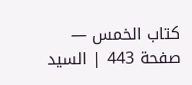كتاب الخمس — صفحة 443 | السيد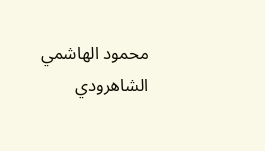محمود الهاشمي الشاهرودي